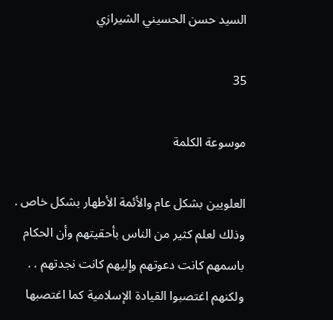السيد حسن الحسيني الشيرازي

35

موسوعة الكلمة

العلويين بشكل عام والأئمة الأطهار بشكل خاص . وذلك لعلم كثير من الناس بأحقيتهم وأن الحكام باسمهم كانت دعوتهم وإليهم كانت نجدتهم . . ولكنهم اغتصبوا القيادة الإسلامية كما اغتصبها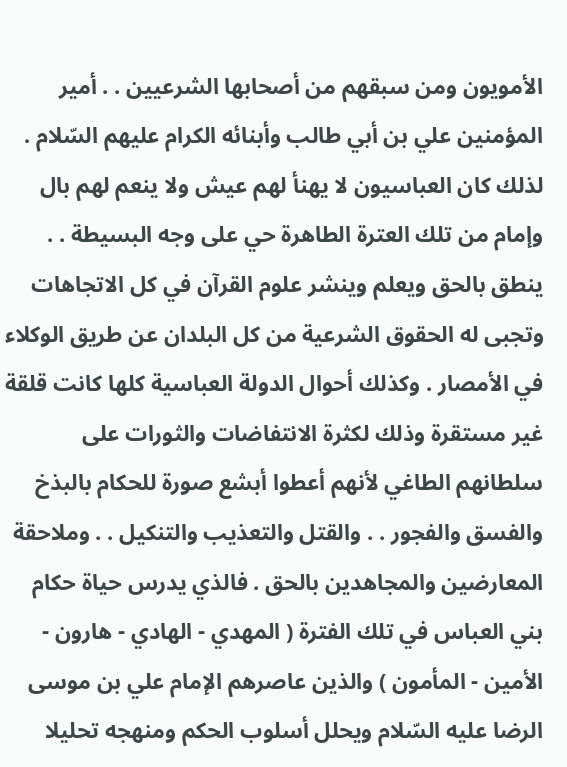الأمويون ومن سبقهم من أصحابها الشرعيين . . أمير المؤمنين علي بن أبي طالب وأبنائه الكرام عليهم السّلام . لذلك كان العباسيون لا يهنأ لهم عيش ولا ينعم لهم بال وإمام من تلك العترة الطاهرة حي على وجه البسيطة . . ينطق بالحق ويعلم وينشر علوم القرآن في كل الاتجاهات وتجبى له الحقوق الشرعية من كل البلدان عن طريق الوكلاء في الأمصار . وكذلك أحوال الدولة العباسية كلها كانت قلقة غير مستقرة وذلك لكثرة الانتفاضات والثورات على سلطانهم الطاغي لأنهم أعطوا أبشع صورة للحكام بالبذخ والفسق والفجور . . والقتل والتعذيب والتنكيل . . وملاحقة المعارضين والمجاهدين بالحق . فالذي يدرس حياة حكام بني العباس في تلك الفترة ( المهدي - الهادي - هارون - الأمين - المأمون ) والذين عاصرهم الإمام علي بن موسى الرضا عليه السّلام ويحلل أسلوب الحكم ومنهجه تحليلا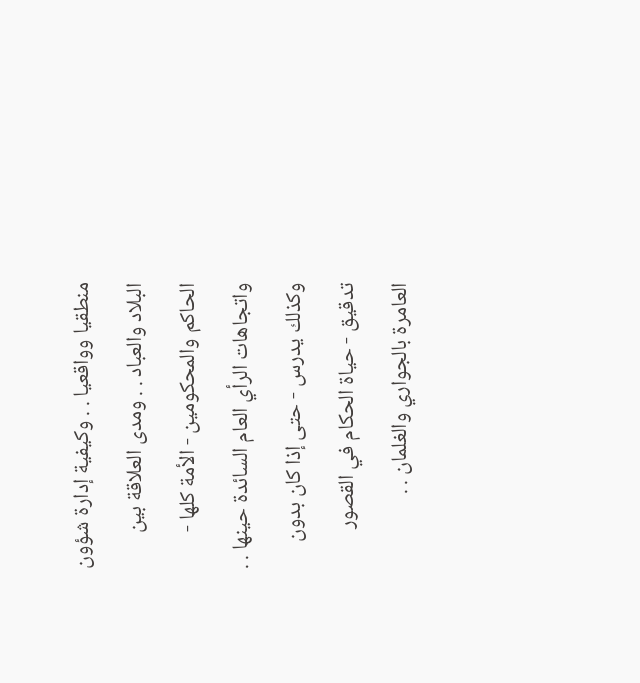منطقيا وواقعيا . . وكيفية إدارة شؤون البلاد والعباد . . ومدى العلاقة بين الحاكم والمحكومين - الأمة كلها - واتجاهات الرأي العام السائدة حينها . . وكذلك يدرس - حتى إذا كان بدون تدقيق - حياة الحكام في القصور العامرة بالجواري والغلمان . .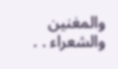والمغنين والشعراء . .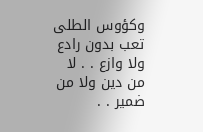وكؤوس الطلى تعب بدون رادع ولا وازع . . لا من دين ولا من ضمير . .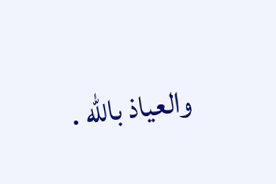والعياذ باللّه .